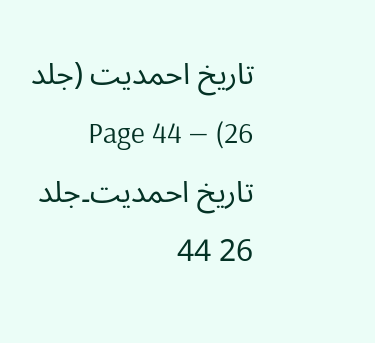تاریخ احمدیت (جلد 26) — Page 44
تاریخ احمدیت۔جلد 26 44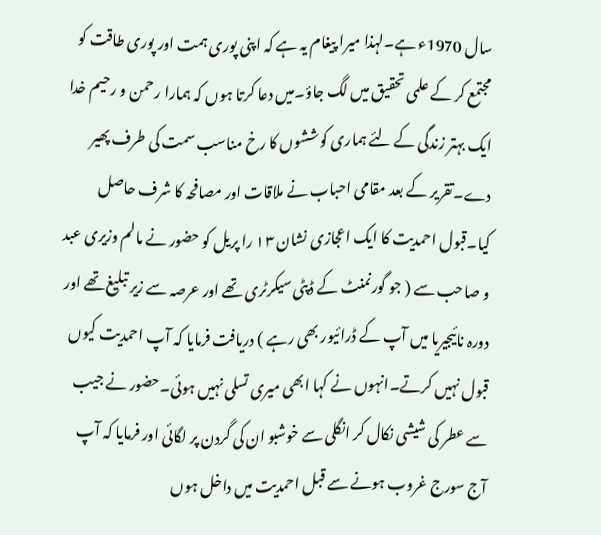سال 1970ء ہے۔لہذا میرا پیغام یہ ہے کہ اپنی پوری ہمت اور پوری طاقت کو مجتمع کر کے علمی تحقیق میں لگ جاؤ۔میں دعا کرتا ہوں کہ ہمارا رحمن و رحیم خدا ایک بہتر زندگی کے لئے ہماری کوششوں کا رخ مناسب سمت کی طرف پھیر دے۔تقریر کے بعد مقامی احباب نے ملاقات اور مصافحہ کا شرف حاصل کیا۔قبول احمدیت کا ایک اعجازی نشان ۱۳ را پریل کو حضور نے مالم وزیری عبد و صاحب سے ( جو گورنمنٹ کے ڈپٹی سیکرٹری تھے اور عرصہ سے زیر تبلیغ تھے اور دورہ نائیجیریا میں آپ کے ڈرائیور بھی رہے ) دریافت فرمایا کہ آپ احمدیت کیوں قبول نہیں کرتے۔انہوں نے کہا ابھی میری تسلی نہیں ہوئی۔حضور نے جیب سے عطر کی شیشی نکال کر انگلی سے خوشبو ان کی گردن پر لگائی اور فرمایا کہ آپ آج سورج غروب ہونے سے قبل احمدیت میں داخل ہوں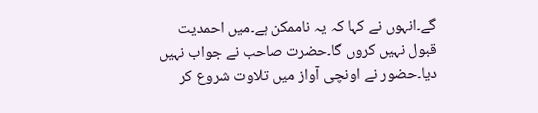گے۔انہوں نے کہا کہ یہ ناممکن ہے۔میں احمدیت قبول نہیں کروں گا۔حضرت صاحب نے جواب نہیں دیا۔حضور نے اونچی آواز میں تلاوت شروع کر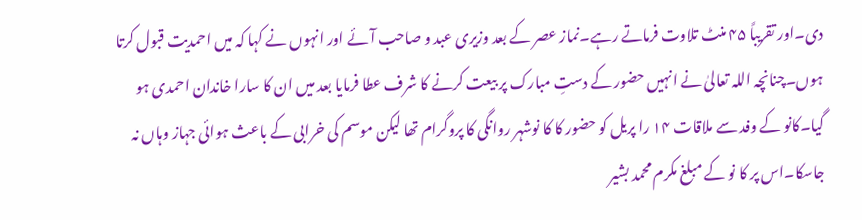دی۔اور تقریباً ۴۵ منٹ تلاوت فرماتے رہے۔نماز عصر کے بعد وزیری عبد و صاحب آئے اور انہوں نے کہا کہ میں احمدیت قبول کرتا ہوں۔چنانچہ اللہ تعالیٰ نے انہیں حضور کے دستِ مبارک پر بیعت کرنے کا شرف عطا فرمایا بعد میں ان کا سارا خاندان احمدی ہو گیا۔کانو کے وفد سے ملاقات ۱۴ را پریل کو حضور کا کا نوشہر روانگی کا پروگرام تھا لیکن موسم کی خرابی کے باعث ہوائی جہاز وہاں نہ جاسکا۔اس پر کا نو کے مبلغ مکرم محمد بشیر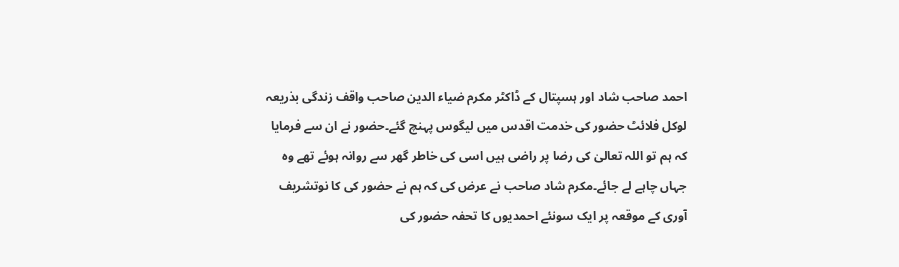احمد صاحب شاد اور ہسپتال کے ڈاکٹر مکرم ضیاء الدین صاحب واقف زندگی بذریعہ لوکل فلائٹ حضور کی خدمت اقدس میں لیگوس پہنچ گئے۔حضور نے ان سے فرمایا کہ ہم تو اللہ تعالیٰ کی رضا پر راضی ہیں اسی کی خاطر گھر سے روانہ ہوئے تھے وہ جہاں چاہے لے جائے۔مکرم شاد صاحب نے عرض کی کہ ہم نے حضور کی کا نوتشریف آوری کے موقعہ پر ایک سونئے احمدیوں کا تحفہ حضور کی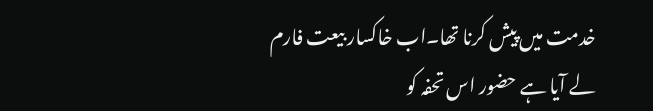خدمت میں پیش کرنا تھا۔اب خاکسار بیعت فارم لے آیا ہے حضور اس تحفہ کو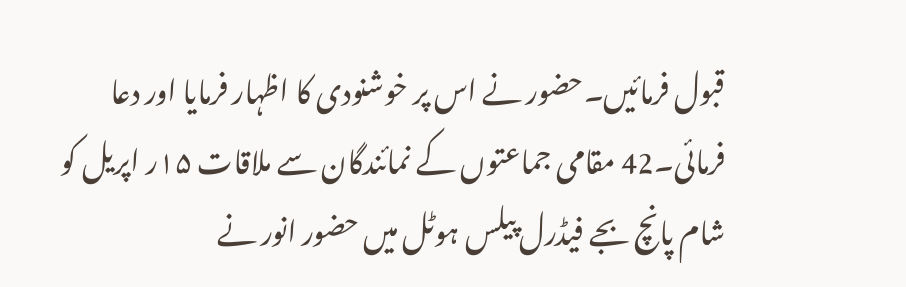قبول فرمائیں۔حضور نے اس پر خوشنودی کا اظہار فرمایا اور دعا فرمائی۔42 مقامی جماعتوں کے نمائندگان سے ملاقات ۱۵ر اپریل کو شام پانچ بجے فیڈرل پیلس ہوٹل میں حضور انور نے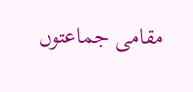مقامی جماعتوں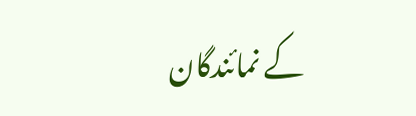کے نمائندگان